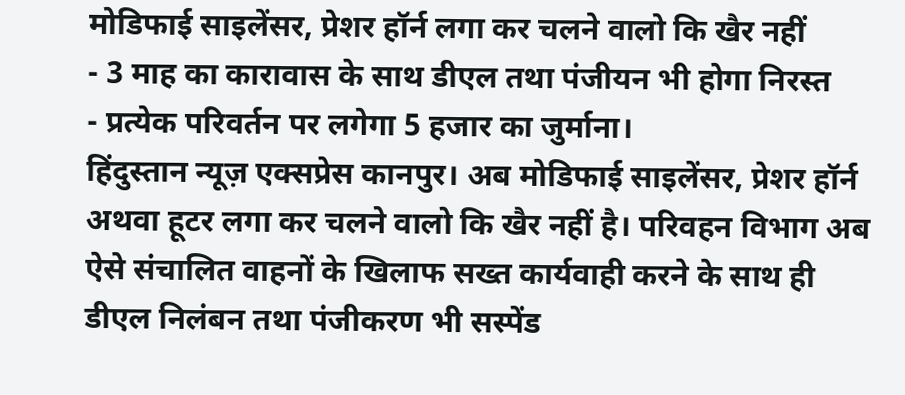मोडिफाई साइलेंसर, प्रेशर हॉर्न लगा कर चलने वालो कि खैर नहीं
- 3 माह का कारावास के साथ डीएल तथा पंजीयन भी होगा निरस्त
- प्रत्येक परिवर्तन पर लगेगा 5 हजार का जुर्माना।
हिंदुस्तान न्यूज़ एक्सप्रेस कानपुर। अब मोडिफाई साइलेंसर, प्रेशर हॉर्न अथवा हूटर लगा कर चलने वालो कि खैर नहीं है। परिवहन विभाग अब ऐसे संचालित वाहनों के खिलाफ सख्त कार्यवाही करने के साथ ही डीएल निलंबन तथा पंजीकरण भी सस्पेंड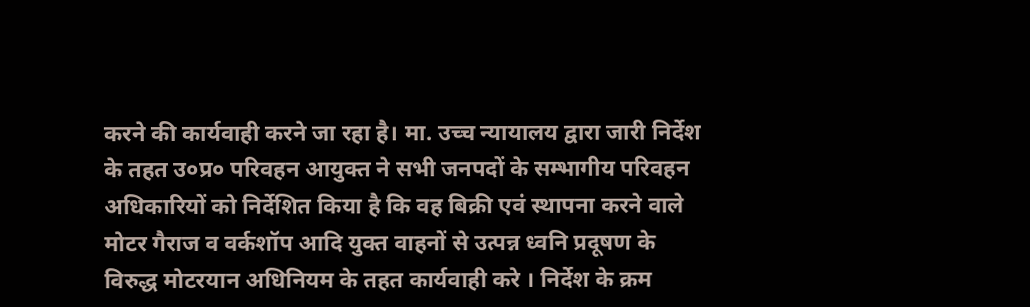करने की कार्यवाही करने जा रहा है। मा. उच्च न्यायालय द्वारा जारी निर्देश के तहत उ०प्र० परिवहन आयुक्त ने सभी जनपदों के सम्भागीय परिवहन अधिकारियों को निर्देशित किया है कि वह बिक्री एवं स्थापना करने वाले मोटर गैराज व वर्कशॉप आदि युक्त वाहनों से उत्पन्न ध्वनि प्रदूषण के विरुद्ध मोटरयान अधिनियम के तहत कार्यवाही करे । निर्देश के क्रम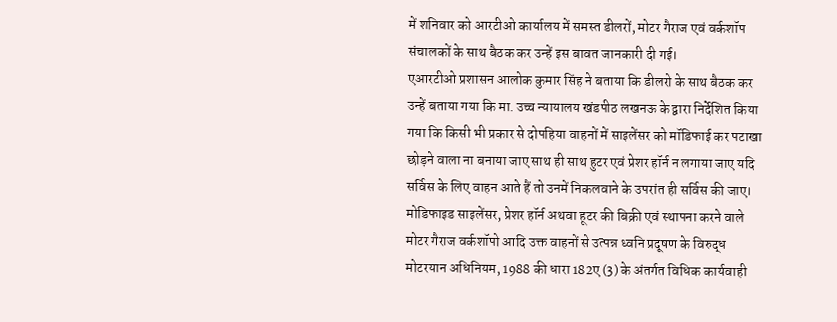में शनिवार को आरटीओ कार्यालय में समस्त डीलरों, मोटर गैराज एवं वर्कशॉप संचालकों के साथ बैठक कर उन्हें इस बावत जानकारी दी गई।
एआरटीओ प्रशासन आलोक कुमार सिंह ने बताया कि डीलरो के साथ बैठक कर उन्हें बताया गया कि मा. उच्च न्यायालय खंडपीठ लखनऊ के द्वारा निर्देशित किया गया कि किसी भी प्रकार से दोपहिया वाहनों में साइलेंसर को मॉडिफाई कर पटाखा छोड़ने वाला ना बनाया जाए साथ ही साथ हुटर एवं प्रेशर हॉर्न न लगाया जाए यदि सर्विस के लिए वाहन आते हैं तो उनमें निकलवाने के उपरांत ही सर्विस की जाए। मोडिफाइड साइलेंसर, प्रेशर हॉर्न अथवा हूटर की बिक्री एवं स्थापना करने वाले मोटर गैराज वर्कशॉपो आदि उक्त वाहनों से उत्पन्न ध्वनि प्रदूषण के विरुद्ध मोटरयान अधिनियम, 1988 की धारा 182ए (3) के अंतर्गत विधिक कार्यवाही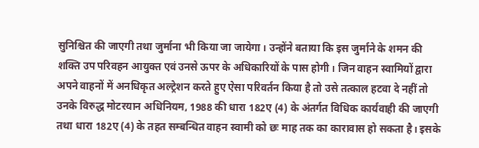सुनिश्चित की जाएगी तथा जुर्माना भी किया जा जायेगा। उन्होंने बताया कि इस जुर्माने के शमन की शक्ति उप परिवहन आयुक्त एवं उनसे ऊपर के अधिकारियों के पास होगी। जिन वाहन स्वामियों द्वारा अपने वाहनों में अनधिकृत अल्ट्रेशन करते हुए ऐसा परिवर्तन किया है तो उसे तत्काल हटवा दे नहीं तो उनके विरुद्ध मोटरयान अधिनियम, 1988 की धारा 182ए (4) के अंतर्गत विधिक कार्यवाही की जाएगी तथा धारा 182ए (4) के तहत सम्बन्धित वाहन स्वामी को छः माह तक का कारावास हो सकता है। इसके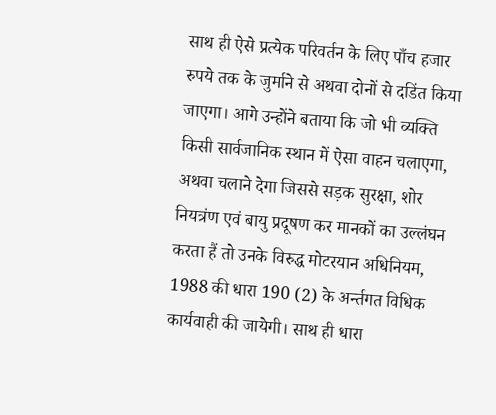साथ ही ऐसे प्रत्येक परिवर्तन के लिए पाँच हजार रुपये तक के जुर्माने से अथवा दोनों से दडिंत किया जाएगा। आगे उन्होंने बताया कि जो भी व्यक्ति किसी सार्वजानिक स्थान में ऐसा वाहन चलाएगा, अथवा चलाने देगा जिससे सड़क सुरक्षा, शोर नियत्रंण एवं बायु प्रदूषण कर मानकों का उल्लंघन करता हैं तो उनके विरुद्ध मोटरयान अधिनियम, 1988 की धारा 190 (2) के अर्न्तगत विधिक कार्यवाही की जायेगी। साथ ही धारा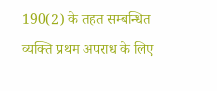190(2) के तहत सम्बन्धित व्यक्ति प्रथम अपराध के लिए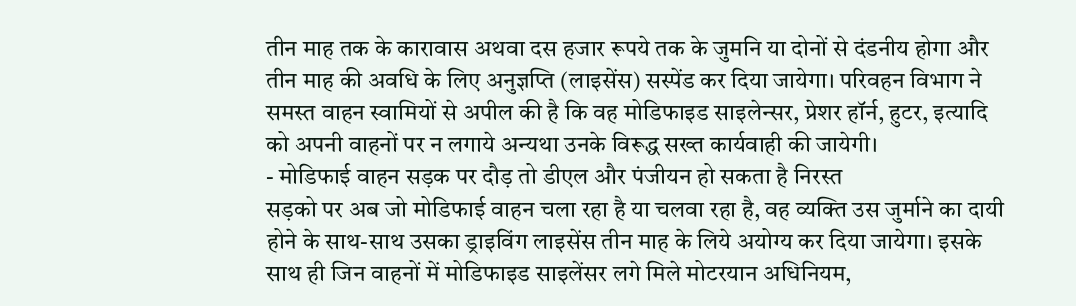तीन माह तक के कारावास अथवा दस हजार रूपये तक के जुमनि या दोनों से दंडनीय होगा और तीन माह की अवधि के लिए अनुज्ञप्ति (लाइसेंस) सस्पेंड कर दिया जायेगा। परिवहन विभाग ने समस्त वाहन स्वामियों से अपील की है कि वह मोडिफाइड साइलेन्सर, प्रेशर हॉर्न, हुटर, इत्यादि को अपनी वाहनों पर न लगाये अन्यथा उनके विरूद्ध सख्त कार्यवाही की जायेगी।
- मोडिफाई वाहन सड़क पर दौड़ तो डीएल और पंजीयन हो सकता है निरस्त
सड़को पर अब जो मोडिफाई वाहन चला रहा है या चलवा रहा है, वह व्यक्ति उस जुर्माने का दायी होने के साथ-साथ उसका ड्राइविंग लाइसेंस तीन माह के लिये अयोग्य कर दिया जायेगा। इसके साथ ही जिन वाहनों में मोडिफाइड साइलेंसर लगे मिले मोटरयान अधिनियम,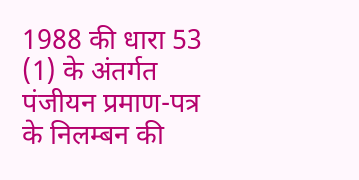1988 की धारा 53 (1) के अंतर्गत पंजीयन प्रमाण-पत्र के निलम्बन की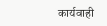कार्यवाही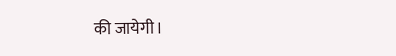की जायेगी।